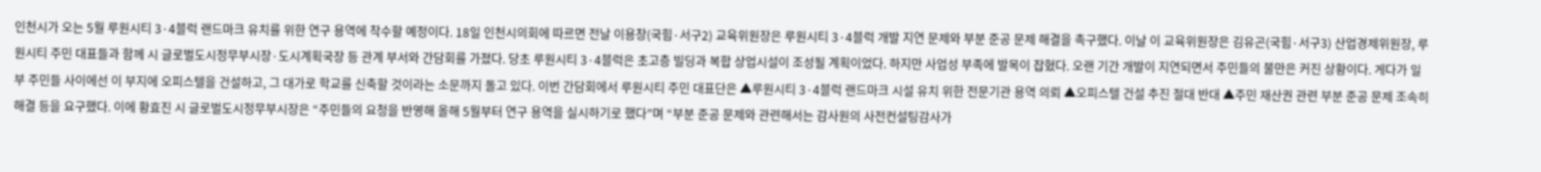인천시가 오는 5월 루원시티 3·4블럭 랜드마크 유치를 위한 연구 용역에 착수할 예정이다. 18일 인천시의회에 따르면 전날 이용창(국힘·서구2) 교육위원장은 루원시티 3·4블럭 개발 지연 문제와 부분 준공 문제 해결을 촉구했다. 이날 이 교육위원장은 김유곤(국힘·서구3) 산업경제위원장, 루원시티 주민 대표들과 함께 시 글로벌도시정무부시장·도시계획국장 등 관계 부서와 간담회를 가졌다. 당초 루원시티 3·4블럭은 초고층 빌딩과 복합 상업시설이 조성될 계획이었다. 하지만 사업성 부족에 발목이 잡혔다. 오랜 기간 개발이 지연되면서 주민들의 불만은 커진 상황이다. 게다가 일부 주민들 사이에선 이 부지에 오피스텔을 건설하고, 그 대가로 학교를 신축할 것이라는 소문까지 돌고 있다. 이번 간담회에서 루원시티 주민 대표단은 ▲루원시티 3·4블럭 랜드마크 시설 유치 위한 전문기관 용역 의뢰 ▲오피스텔 건설 추진 절대 반대 ▲주민 재산권 관련 부분 준공 문제 조속히 해결 등을 요구했다. 이에 황효진 시 글로벌도시정무부시장은 “주민들의 요청을 반영해 올해 5월부터 연구 용역을 실시하기로 했다”며 “부분 준공 문제와 관련해서는 감사원의 사전컨설팅감사가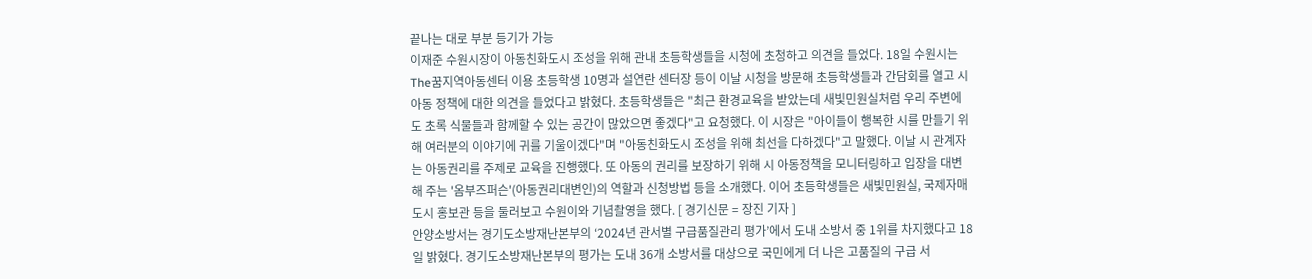끝나는 대로 부분 등기가 가능
이재준 수원시장이 아동친화도시 조성을 위해 관내 초등학생들을 시청에 초청하고 의견을 들었다. 18일 수원시는 The꿈지역아동센터 이용 초등학생 10명과 설연란 센터장 등이 이날 시청을 방문해 초등학생들과 간담회를 열고 시 아동 정책에 대한 의견을 들었다고 밝혔다. 초등학생들은 "최근 환경교육을 받았는데 새빛민원실처럼 우리 주변에도 초록 식물들과 함께할 수 있는 공간이 많았으면 좋겠다"고 요청했다. 이 시장은 "아이들이 행복한 시를 만들기 위해 여러분의 이야기에 귀를 기울이겠다"며 "아동친화도시 조성을 위해 최선을 다하겠다"고 말했다. 이날 시 관계자는 아동권리를 주제로 교육을 진행했다. 또 아동의 권리를 보장하기 위해 시 아동정책을 모니터링하고 입장을 대변해 주는 '옴부즈퍼슨'(아동권리대변인)의 역할과 신청방법 등을 소개했다. 이어 초등학생들은 새빛민원실, 국제자매도시 홍보관 등을 둘러보고 수원이와 기념촬영을 했다. [ 경기신문 = 장진 기자 ]
안양소방서는 경기도소방재난본부의 ‘2024년 관서별 구급품질관리 평가’에서 도내 소방서 중 1위를 차지했다고 18일 밝혔다. 경기도소방재난본부의 평가는 도내 36개 소방서를 대상으로 국민에게 더 나은 고품질의 구급 서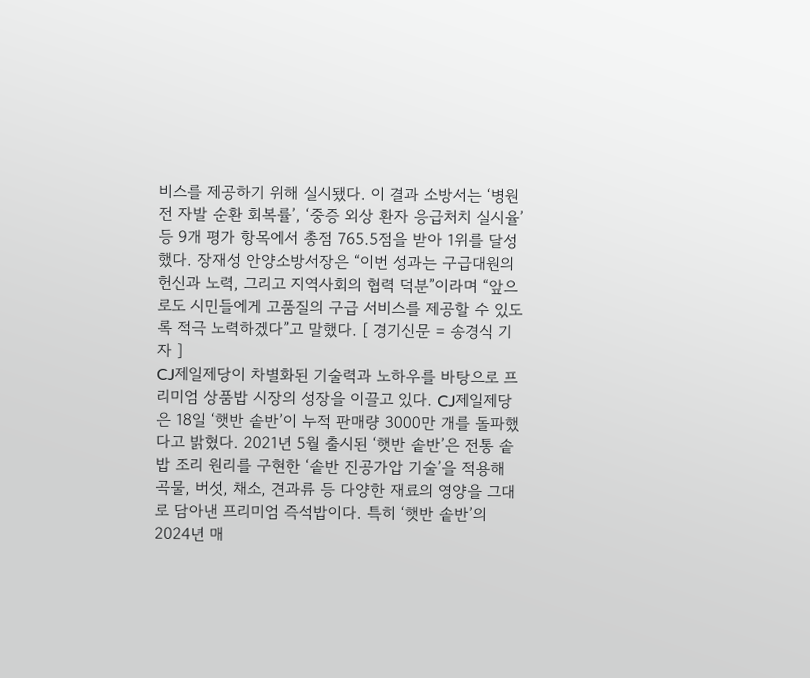비스를 제공하기 위해 실시됐다. 이 결과 소방서는 ‘병원 전 자발 순환 회복률’, ‘중증 외상 환자 응급처치 실시율’ 등 9개 평가 항목에서 총점 765.5점을 받아 1위를 달성했다. 장재성 안양소방서장은 “이번 성과는 구급대원의 헌신과 노력, 그리고 지역사회의 협력 덕분”이라며 “앞으로도 시민들에게 고품질의 구급 서비스를 제공할 수 있도록 적극 노력하겠다”고 말했다. [ 경기신문 = 송경식 기자 ]
CJ제일제당이 차별화된 기술력과 노하우를 바탕으로 프리미엄 상품밥 시장의 성장을 이끌고 있다. CJ제일제당은 18일 ‘햇반 솥반’이 누적 판매량 3000만 개를 돌파했다고 밝혔다. 2021년 5월 출시된 ‘햇반 솥반’은 전통 솥밥 조리 원리를 구현한 ‘솥반 진공가압 기술’을 적용해 곡물, 버섯, 채소, 견과류 등 다양한 재료의 영양을 그대로 담아낸 프리미엄 즉석밥이다. 특히 ‘햇반 솥반’의 2024년 매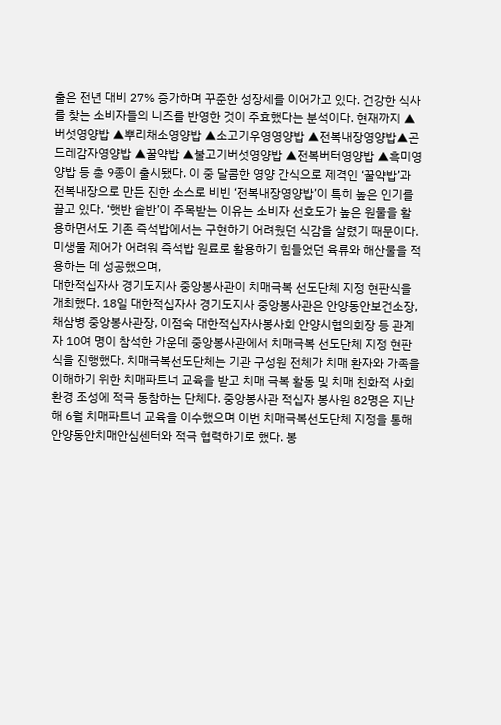출은 전년 대비 27% 증가하며 꾸준한 성장세를 이어가고 있다. 건강한 식사를 찾는 소비자들의 니즈를 반영한 것이 주효했다는 분석이다. 현재까지 ▲버섯영양밥 ▲뿌리채소영양밥 ▲소고기우영영양밥 ▲전복내장영양밥▲곤드레감자영양밥 ▲꿀약밥 ▲불고기버섯영양밥 ▲전복버터영양밥 ▲흑미영양밥 등 총 9종이 출시됐다. 이 중 달콤한 영양 간식으로 제격인 ‘꿀약밥’과 전복내장으로 만든 진한 소스로 비빈 ‘전복내장영양밥’이 특히 높은 인기를 끌고 있다. ‘햇반 솥반’이 주목받는 이유는 소비자 선호도가 높은 원물을 활용하면서도 기존 즉석밥에서는 구현하기 어려웠던 식감을 살렸기 때문이다. 미생물 제어가 어려워 즉석밥 원료로 활용하기 힘들었던 육류와 해산물을 적용하는 데 성공했으며,
대한적십자사 경기도지사 중앙봉사관이 치매극복 선도단체 지정 현판식을 개최했다. 18일 대한적십자사 경기도지사 중앙봉사관은 안양동안보건소장, 채삼병 중앙봉사관장, 이점숙 대한적십자사봉사회 안양시협의회장 등 관계자 10여 명이 참석한 가운데 중앙봉사관에서 치매극복 선도단체 지정 현판식을 진행했다. 치매극복선도단체는 기관 구성원 전체가 치매 환자와 가족을 이해하기 위한 치매파트너 교육을 받고 치매 극복 활동 및 치매 친화적 사회 환경 조성에 적극 동참하는 단체다. 중앙봉사관 적십자 봉사원 82명은 지난해 6월 치매파트너 교육을 이수했으며 이번 치매극복선도단체 지정을 통해 안양동안치매안심센터와 적극 협력하기로 했다. 봉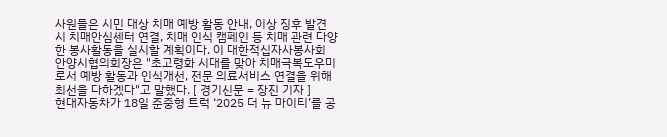사원들은 시민 대상 치매 예방 활동 안내, 이상 징후 발견 시 치매안심센터 연결, 치매 인식 캠페인 등 치매 관련 다양한 봉사활동을 실시할 계획이다. 이 대한적십자사봉사회 안양시협의회장은 "초고령화 시대를 맞아 치매극복도우미로서 예방 활동과 인식개선, 전문 의료서비스 연결을 위해 최선을 다하겠다"고 말했다. [ 경기신문 = 장진 기자 ]
현대자동차가 18일 준중형 트럭 ‘2025 더 뉴 마이티’를 공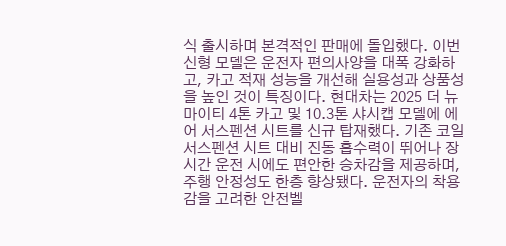식 출시하며 본격적인 판매에 돌입했다. 이번 신형 모델은 운전자 편의사양을 대폭 강화하고, 카고 적재 성능을 개선해 실용성과 상품성을 높인 것이 특징이다. 현대차는 2025 더 뉴 마이티 4톤 카고 및 10.3톤 샤시캡 모델에 에어 서스펜션 시트를 신규 탑재했다. 기존 코일 서스펜션 시트 대비 진동 흡수력이 뛰어나 장시간 운전 시에도 편안한 승차감을 제공하며, 주행 안정성도 한층 향상됐다. 운전자의 착용감을 고려한 안전벨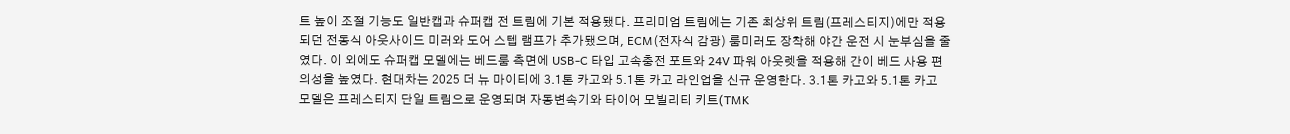트 높이 조절 기능도 일반캡과 슈퍼캡 전 트림에 기본 적용됐다. 프리미엄 트림에는 기존 최상위 트림(프레스티지)에만 적용되던 전동식 아웃사이드 미러와 도어 스텝 램프가 추가됐으며, ECM(전자식 감광) 룸미러도 장착해 야간 운전 시 눈부심을 줄였다. 이 외에도 슈퍼캡 모델에는 베드룸 측면에 USB-C 타입 고속충전 포트와 24V 파워 아웃렛을 적용해 간이 베드 사용 편의성을 높였다. 현대차는 2025 더 뉴 마이티에 3.1톤 카고와 5.1톤 카고 라인업을 신규 운영한다. 3.1톤 카고와 5.1톤 카고 모델은 프레스티지 단일 트림으로 운영되며 자동변속기와 타이어 모빌리티 키트(TMK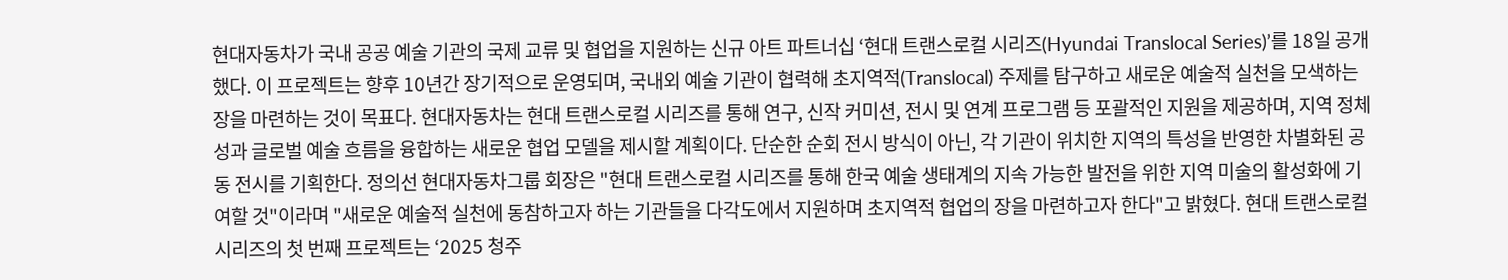현대자동차가 국내 공공 예술 기관의 국제 교류 및 협업을 지원하는 신규 아트 파트너십 ‘현대 트랜스로컬 시리즈(Hyundai Translocal Series)’를 18일 공개했다. 이 프로젝트는 향후 10년간 장기적으로 운영되며, 국내외 예술 기관이 협력해 초지역적(Translocal) 주제를 탐구하고 새로운 예술적 실천을 모색하는 장을 마련하는 것이 목표다. 현대자동차는 현대 트랜스로컬 시리즈를 통해 연구, 신작 커미션, 전시 및 연계 프로그램 등 포괄적인 지원을 제공하며, 지역 정체성과 글로벌 예술 흐름을 융합하는 새로운 협업 모델을 제시할 계획이다. 단순한 순회 전시 방식이 아닌, 각 기관이 위치한 지역의 특성을 반영한 차별화된 공동 전시를 기획한다. 정의선 현대자동차그룹 회장은 "현대 트랜스로컬 시리즈를 통해 한국 예술 생태계의 지속 가능한 발전을 위한 지역 미술의 활성화에 기여할 것"이라며 "새로운 예술적 실천에 동참하고자 하는 기관들을 다각도에서 지원하며 초지역적 협업의 장을 마련하고자 한다"고 밝혔다. 현대 트랜스로컬 시리즈의 첫 번째 프로젝트는 ‘2025 청주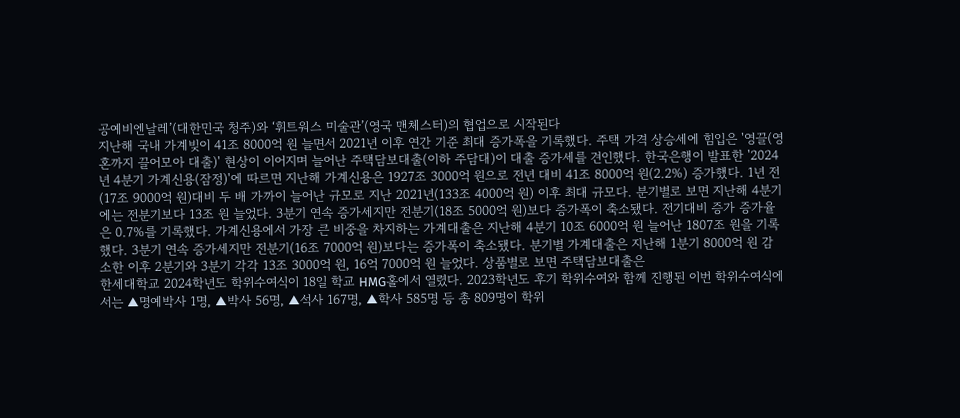공예비엔날레’(대한민국 청주)와 ‘휘트워스 미술관’(영국 맨체스터)의 협업으로 시작된다
지난해 국내 가계빚이 41조 8000억 원 늘면서 2021년 이후 연간 기준 최대 증가폭을 기록했다. 주택 가격 상승세에 힘입은 '영끌(영혼까지 끌어모아 대출)' 현상이 이어지며 늘어난 주택담보대출(이하 주담대)이 대출 증가세를 견인했다. 한국은행이 발표한 '2024년 4분기 가계신용(잠정)'에 따르면 지난해 가계신용은 1927조 3000억 원으로 전년 대비 41조 8000억 원(2.2%) 증가했다. 1년 전(17조 9000억 원)대비 두 배 가까이 늘어난 규모로 지난 2021년(133조 4000억 원) 이후 최대 규모다. 분기별로 보면 지난해 4분기에는 전분기보다 13조 원 늘었다. 3분기 연속 증가세지만 전분기(18조 5000억 원)보다 증가폭이 축소됐다. 전기대비 증가 증가율은 0.7%를 기록했다. 가계신용에서 가장 큰 비중을 차지하는 가계대출은 지난해 4분기 10조 6000억 원 늘어난 1807조 원을 기록했다. 3분기 연속 증가세지만 전분기(16조 7000억 원)보다는 증가폭이 축소됐다. 분기별 가계대출은 지난해 1분기 8000억 원 감소한 이후 2분기와 3분기 각각 13조 3000억 원, 16억 7000억 원 늘었다. 상품별로 보면 주택담보대출은
한세대학교 2024학년도 학위수여식이 18일 학교 HMG홀에서 열렸다. 2023학년도 후기 학위수여와 함께 진행된 이번 학위수여식에서는 ▲명예박사 1명, ▲박사 56명, ▲석사 167명, ▲학사 585명 등 총 809명이 학위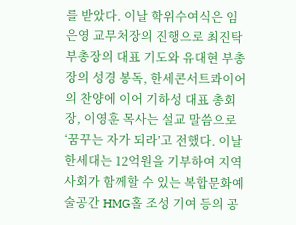를 받았다. 이날 학위수여식은 임은영 교무처장의 진행으로 최진탁 부총장의 대표 기도와 유대현 부총장의 성경 봉독, 한세콘서트콰이어의 찬양에 이어 기하성 대표 총회장, 이영훈 목사는 설교 말씀으로 ‘꿈꾸는 자가 되라’고 전했다. 이날 한세대는 12억원을 기부하여 지역사회가 함께할 수 있는 복합문화예술공간 HMG홀 조성 기여 등의 공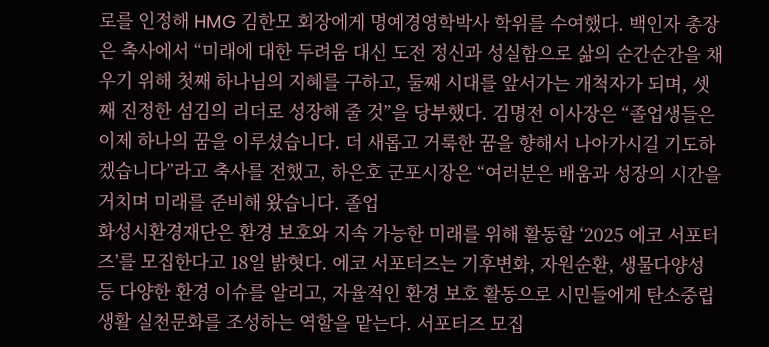로를 인정해 HMG 김한모 회장에게 명예경영학박사 학위를 수여했다. 백인자 총장은 축사에서 “미래에 대한 두려움 대신 도전 정신과 성실함으로 삶의 순간순간을 채우기 위해 첫째 하나님의 지혜를 구하고, 둘째 시대를 앞서가는 개척자가 되며, 셋째 진정한 섬김의 리더로 성장해 줄 것”을 당부했다. 김명전 이사장은 “졸업생들은 이제 하나의 꿈을 이루셨습니다. 더 새롭고 거룩한 꿈을 향해서 나아가시길 기도하겠습니다”라고 축사를 전했고, 하은호 군포시장은 “여러분은 배움과 성장의 시간을 거치며 미래를 준비해 왔습니다. 졸업
화성시환경재단은 환경 보호와 지속 가능한 미래를 위해 활동할 ‘2025 에코 서포터즈’를 모집한다고 18일 밝혓다. 에코 서포터즈는 기후변화, 자원순환, 생물다양성 등 다양한 환경 이슈를 알리고, 자율적인 환경 보호 활동으로 시민들에게 탄소중립 생활 실천문화를 조성하는 역할을 맡는다. 서포터즈 모집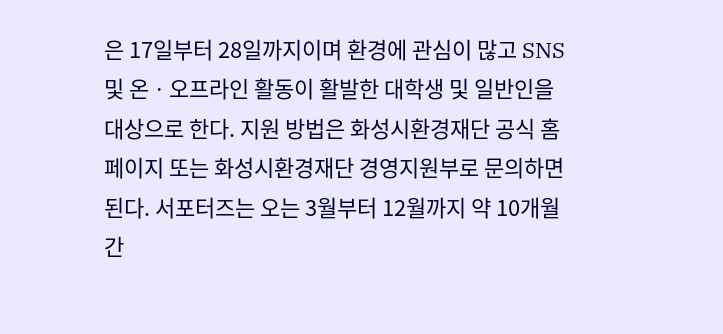은 17일부터 28일까지이며 환경에 관심이 많고 SNS 및 온ㆍ오프라인 활동이 활발한 대학생 및 일반인을 대상으로 한다. 지원 방법은 화성시환경재단 공식 홈페이지 또는 화성시환경재단 경영지원부로 문의하면 된다. 서포터즈는 오는 3월부터 12월까지 약 10개월간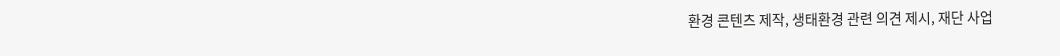환경 콘텐츠 제작, 생태환경 관련 의견 제시, 재단 사업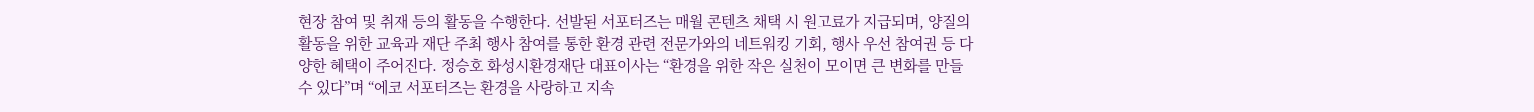현장 참여 및 취재 등의 활동을 수행한다. 선발된 서포터즈는 매월 콘텐츠 채택 시 원고료가 지급되며, 양질의 활동을 위한 교육과 재단 주최 행사 참여를 통한 환경 관련 전문가와의 네트워킹 기회, 행사 우선 참여권 등 다양한 혜택이 주어진다. 정승호 화성시환경재단 대표이사는 “환경을 위한 작은 실천이 모이면 큰 변화를 만들 수 있다”며 “에코 서포터즈는 환경을 사랑하고 지속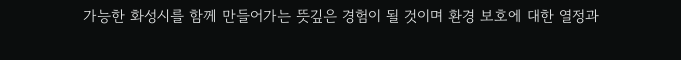가능한 화성시를 함께 만들어가는 뜻깊은 경험이 될 것이며 환경 보호에 대한 열정과